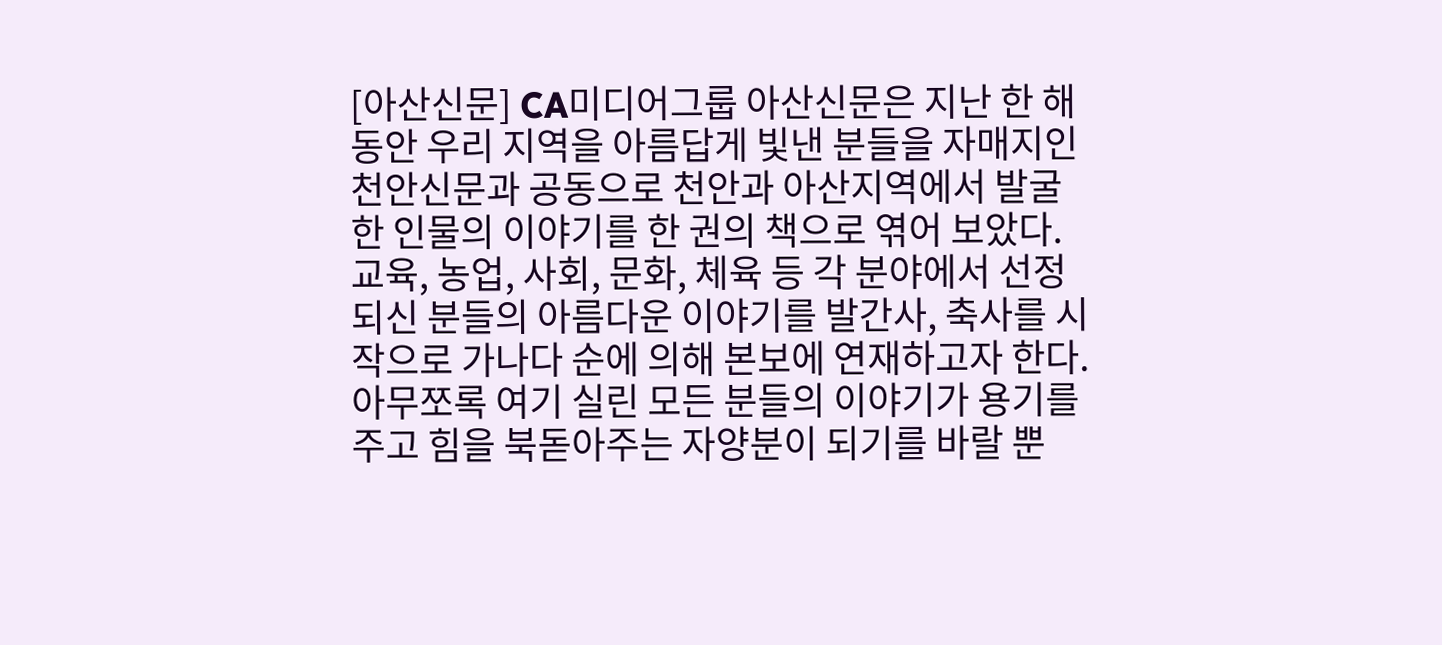[아산신문] CA미디어그룹 아산신문은 지난 한 해 동안 우리 지역을 아름답게 빛낸 분들을 자매지인 천안신문과 공동으로 천안과 아산지역에서 발굴한 인물의 이야기를 한 권의 책으로 엮어 보았다.
교육, 농업, 사회, 문화, 체육 등 각 분야에서 선정되신 분들의 아름다운 이야기를 발간사, 축사를 시작으로 가나다 순에 의해 본보에 연재하고자 한다. 아무쪼록 여기 실린 모든 분들의 이야기가 용기를 주고 힘을 북돋아주는 자양분이 되기를 바랄 뿐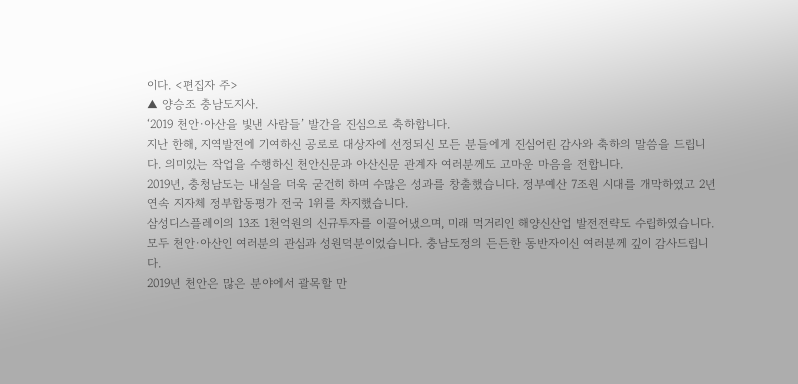이다. <편집자 주>
▲ 양승조 충남도지사.
‘2019 천안·아산을 빛낸 사람들’ 발간을 진심으로 축하합니다.
지난 한해, 지역발전에 기여하신 공로로 대상자에 선정되신 모든 분들에게 진심어린 감사와 축하의 말씀을 드립니다. 의미있는 작업을 수행하신 천안신문과 아산신문 관계자 여러분께도 고마운 마음을 전합니다.
2019년, 충청남도는 내실을 더욱 굳건히 하며 수많은 성과를 창출했습니다. 정부예산 7조원 시대를 개막하였고 2년 연속 지자체 정부합동평가 전국 1위를 차지했습니다.
삼성디스플레이의 13조 1천억원의 신규투자를 이끌어냈으며, 미래 먹거리인 해양신산업 발전전략도 수립하였습니다. 모두 천안·아산인 여러분의 관심과 성원덕분이었습니다. 충남도정의 든든한 동반자이신 여러분께 깊이 감사드립니다.
2019년 천안은 많은 분야에서 괄목할 만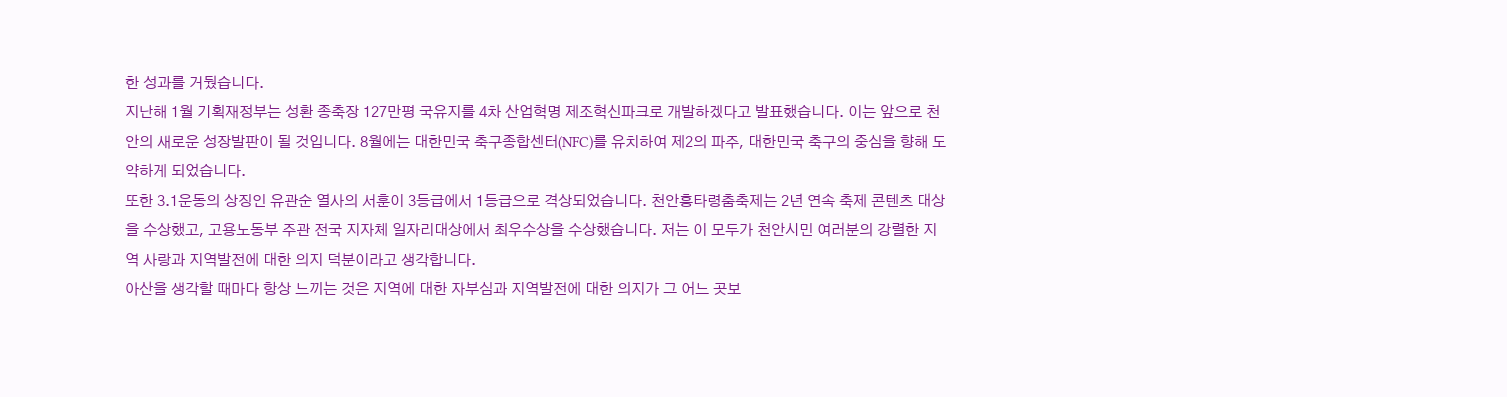한 성과를 거뒀습니다.
지난해 1월 기획재정부는 성환 종축장 127만평 국유지를 4차 산업혁명 제조혁신파크로 개발하겠다고 발표했습니다. 이는 앞으로 천안의 새로운 성장발판이 될 것입니다. 8월에는 대한민국 축구종합센터(NFC)를 유치하여 제2의 파주, 대한민국 축구의 중심을 향해 도약하게 되었습니다.
또한 3.1운동의 상징인 유관순 열사의 서훈이 3등급에서 1등급으로 격상되었습니다. 천안흥타령춤축제는 2년 연속 축제 콘텐츠 대상을 수상했고, 고용노동부 주관 전국 지자체 일자리대상에서 최우수상을 수상했습니다. 저는 이 모두가 천안시민 여러분의 강렬한 지역 사랑과 지역발전에 대한 의지 덕분이라고 생각합니다.
아산을 생각할 때마다 항상 느끼는 것은 지역에 대한 자부심과 지역발전에 대한 의지가 그 어느 곳보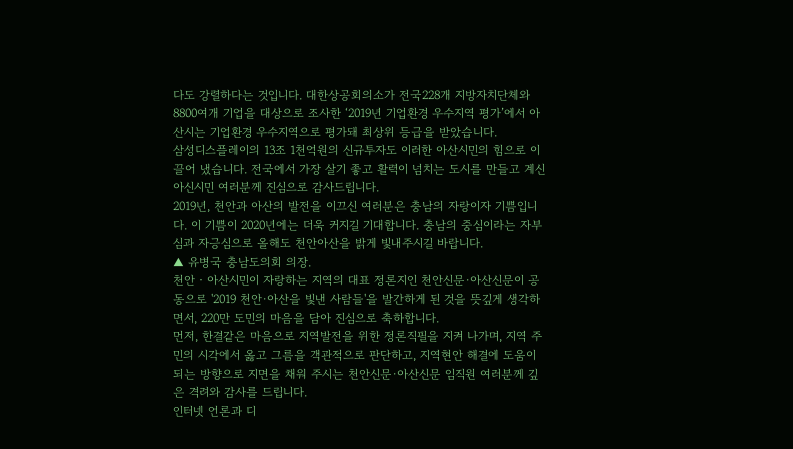다도 강렬하다는 것입니다. 대한상공회의소가 전국228개 지방자치단체와 8800여개 기업을 대상으로 조사한 ‘2019년 기업환경 우수지역 평가’에서 아산시는 기업환경 우수지역으로 평가돼 최상위 등급을 받았습니다.
삼성디스플레이의 13조 1천억원의 신규투자도 이러한 아산시민의 힘으로 이끌어 냈습니다. 전국에서 가장 살기 좋고 활력이 넘치는 도시를 만들고 계신 아신시민 여러분께 진심으로 감사드립니다.
2019년, 천안과 아산의 발전을 이끄신 여러분은 충남의 자랑이자 기쁨입니다. 이 기쁨이 2020년에는 더욱 커지길 기대합니다. 충남의 중심이라는 자부심과 자긍심으로 올해도 천안아산을 밝게 빛내주시길 바랍니다.
▲ 유병국 충남도의회 의장.
천안‧아산시민이 자랑하는 지역의 대표 정론지인 천안신문·아산신문이 공동으로 '2019 천안·아산을 빛낸 사람들'을 발간하게 된 것을 뜻깊게 생각하면서, 220만 도민의 마음을 담아 진심으로 축하합니다.
먼저, 한결같은 마음으로 지역발전을 위한 정론직필을 지켜 나가며, 지역 주민의 시각에서 옳고 그름을 객관적으로 판단하고, 지역현안 해결에 도움이 되는 방향으로 지면을 채워 주시는 천안신문·아산신문 임직원 여러분께 깊은 격려와 감사를 드립니다.
인터넷 언론과 디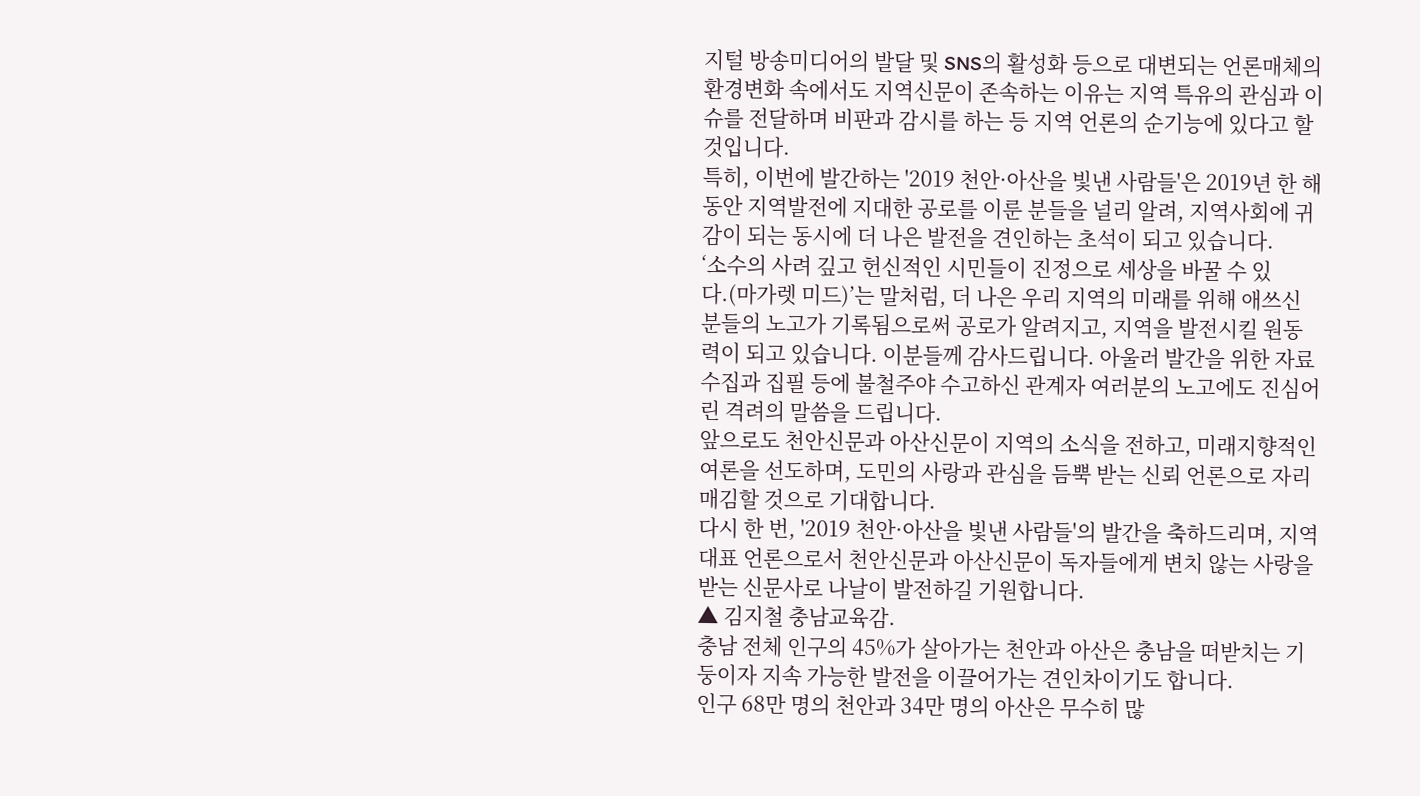지털 방송미디어의 발달 및 SNS의 활성화 등으로 대변되는 언론매체의 환경변화 속에서도 지역신문이 존속하는 이유는 지역 특유의 관심과 이슈를 전달하며 비판과 감시를 하는 등 지역 언론의 순기능에 있다고 할 것입니다.
특히, 이번에 발간하는 '2019 천안·아산을 빛낸 사람들'은 2019년 한 해 동안 지역발전에 지대한 공로를 이룬 분들을 널리 알려, 지역사회에 귀감이 되는 동시에 더 나은 발전을 견인하는 초석이 되고 있습니다.
‘소수의 사려 깊고 헌신적인 시민들이 진정으로 세상을 바꿀 수 있다.(마가렛 미드)’는 말처럼, 더 나은 우리 지역의 미래를 위해 애쓰신 분들의 노고가 기록됨으로써 공로가 알려지고, 지역을 발전시킬 원동력이 되고 있습니다. 이분들께 감사드립니다. 아울러 발간을 위한 자료수집과 집필 등에 불철주야 수고하신 관계자 여러분의 노고에도 진심어린 격려의 말씀을 드립니다.
앞으로도 천안신문과 아산신문이 지역의 소식을 전하고, 미래지향적인 여론을 선도하며, 도민의 사랑과 관심을 듬뿍 받는 신뢰 언론으로 자리매김할 것으로 기대합니다.
다시 한 번, '2019 천안·아산을 빛낸 사람들'의 발간을 축하드리며, 지역대표 언론으로서 천안신문과 아산신문이 독자들에게 변치 않는 사랑을 받는 신문사로 나날이 발전하길 기원합니다.
▲ 김지철 충남교육감.
충남 전체 인구의 45%가 살아가는 천안과 아산은 충남을 떠받치는 기둥이자 지속 가능한 발전을 이끌어가는 견인차이기도 합니다.
인구 68만 명의 천안과 34만 명의 아산은 무수히 많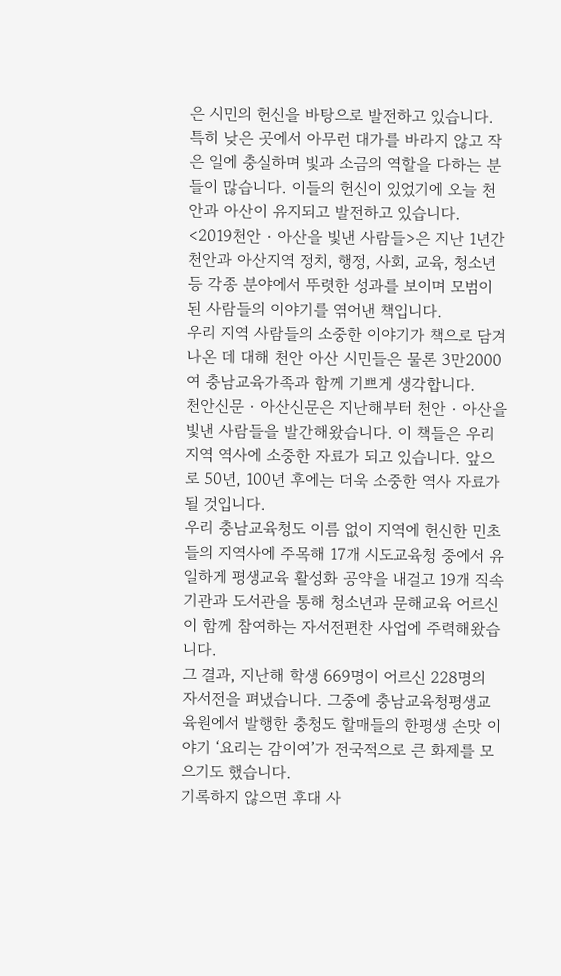은 시민의 헌신을 바탕으로 발전하고 있습니다. 특히 낮은 곳에서 아무런 대가를 바라지 않고 작은 일에 충실하며 빛과 소금의 역할을 다하는 분들이 많습니다. 이들의 헌신이 있었기에 오늘 천안과 아산이 유지되고 발전하고 있습니다.
<2019천안‧아산을 빛낸 사람들>은 지난 1년간 천안과 아산지역 정치, 행정, 사회, 교육, 청소년 등 각종 분야에서 뚜렷한 성과를 보이며 모범이 된 사람들의 이야기를 엮어낸 책입니다.
우리 지역 사람들의 소중한 이야기가 책으로 담겨 나온 데 대해 천안 아산 시민들은 물론 3만2000여 충남교육가족과 함께 기쁘게 생각합니다.
천안신문‧아산신문은 지난해부터 천안‧아산을 빛낸 사람들을 발간해왔습니다. 이 책들은 우리 지역 역사에 소중한 자료가 되고 있습니다. 앞으로 50년, 100년 후에는 더욱 소중한 역사 자료가 될 것입니다.
우리 충남교육청도 이름 없이 지역에 헌신한 민초들의 지역사에 주목해 17개 시도교육청 중에서 유일하게 평생교육 활성화 공약을 내걸고 19개 직속기관과 도서관을 통해 청소년과 문해교육 어르신이 함께 참여하는 자서전편찬 사업에 주력해왔습니다.
그 결과, 지난해 학생 669명이 어르신 228명의 자서전을 펴냈습니다. 그중에 충남교육청평생교육원에서 발행한 충청도 할매들의 한평생 손맛 이야기 ‘요리는 감이여’가 전국적으로 큰 화제를 모으기도 했습니다.
기록하지 않으면 후대 사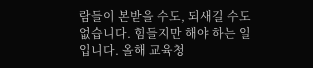람들이 본받을 수도, 되새길 수도 없습니다. 힘들지만 해야 하는 일입니다. 올해 교육청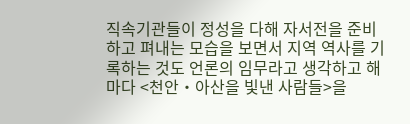직속기관들이 정성을 다해 자서전을 준비하고 펴내는 모습을 보면서 지역 역사를 기록하는 것도 언론의 임무라고 생각하고 해마다 <천안‧아산을 빛낸 사람들>을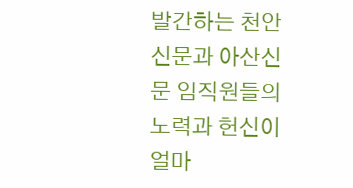발간하는 천안신문과 아산신문 임직원들의 노력과 헌신이 얼마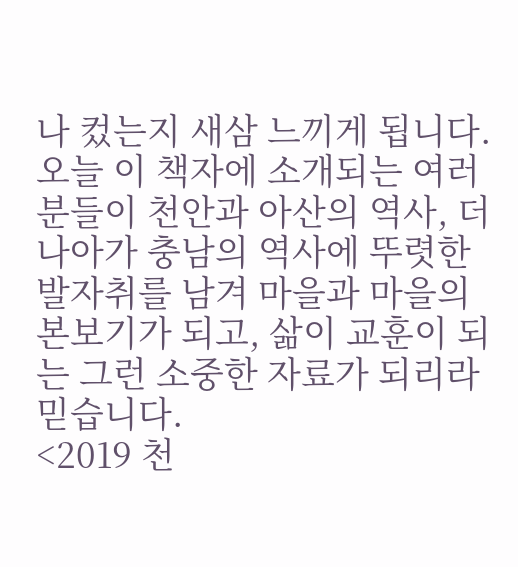나 컸는지 새삼 느끼게 됩니다.
오늘 이 책자에 소개되는 여러분들이 천안과 아산의 역사, 더 나아가 충남의 역사에 뚜렷한 발자취를 남겨 마을과 마을의 본보기가 되고, 삶이 교훈이 되는 그런 소중한 자료가 되리라 믿습니다.
<2019 천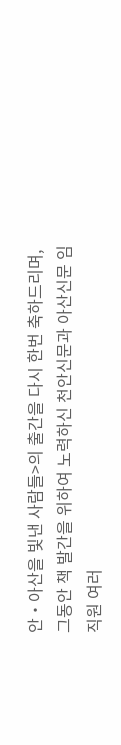안‧아산을 빛낸 사람들>의 출간을 다시 한번 축하드리며, 그동안 책 발간을 위하여 노력하신 천안신문과 아산신문 임직원 여러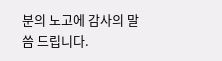분의 노고에 감사의 말씀 드립니다.